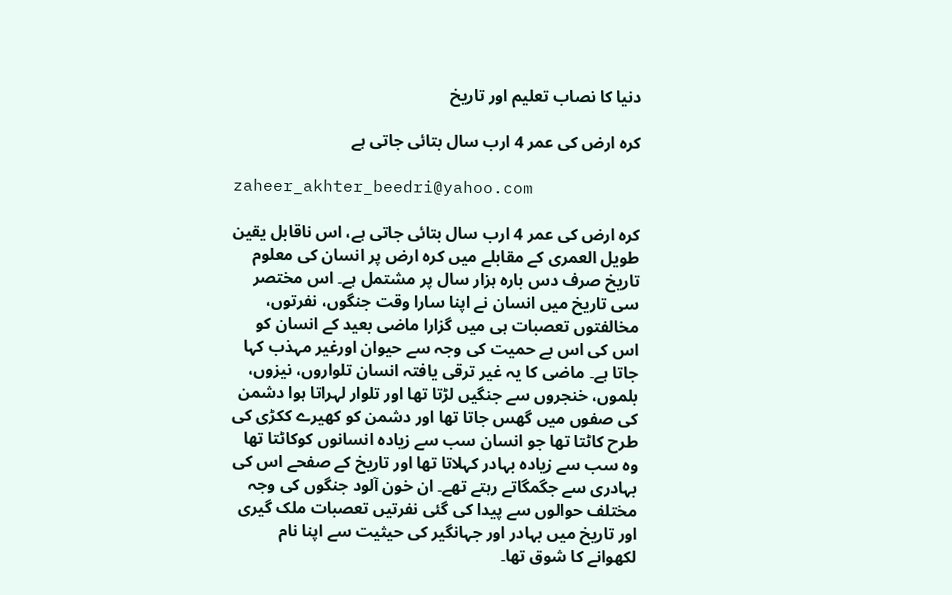دنیا کا نصاب تعلیم اور تاریخ

کرہ ارض کی عمر 4 ارب سال بتائی جاتی ہے

zaheer_akhter_beedri@yahoo.com

کرہ ارض کی عمر 4 ارب سال بتائی جاتی ہے، اس ناقابل یقین طویل العمری کے مقابلے میں کرہ ارض پر انسان کی معلوم تاریخ صرف دس بارہ ہزار سال پر مشتمل ہے۔ اس مختصر سی تاریخ میں انسان نے اپنا سارا وقت جنگوں، نفرتوں، مخالفتوں تعصبات ہی میں گزارا ماضی بعید کے انسان کو اس کی اس بے حمیت کی وجہ سے حیوان اورغیر مہذب کہا جاتا ہے۔ ماضی کا یہ غیر ترقی یافتہ انسان تلواروں، نیزوں، بلموں، خنجروں سے جنگیں لڑتا تھا اور تلوار لہراتا ہوا دشمن کی صفوں میں گھس جاتا تھا اور دشمن کو کھیرے ککڑی کی طرح کاٹتا تھا جو انسان سب سے زیادہ انسانوں کوکاٹتا تھا وہ سب سے زیادہ بہادر کہلاتا تھا اور تاریخ کے صفحے اس کی بہادری سے جگمگاتے رہتے تھے۔ ان خون آلود جنگوں کی وجہ مختلف حوالوں سے پیدا کی گئی نفرتیں تعصبات ملک گیری اور تاریخ میں بہادر اور جہانگیر کی حیثیت سے اپنا نام لکھوانے کا شوق تھا۔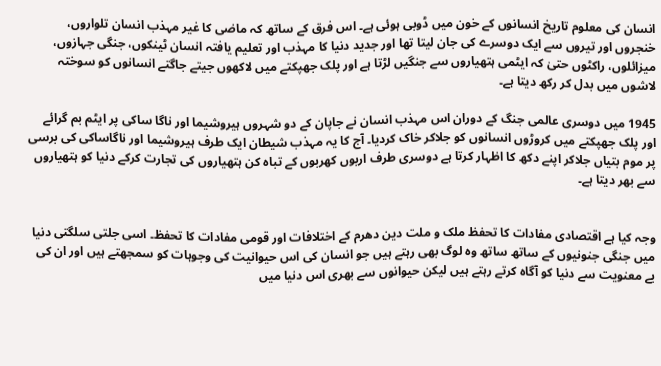انسان کی معلوم تاریخ انسانوں کے خون میں ڈوبی ہوئی ہے۔ اس فرق کے ساتھ کہ ماضی کا غیر مہذب انسان تلواروں، خنجروں اور تیروں سے ایک دوسرے کی جان لیتا تھا اور جدید دنیا کا مہذب اور تعلیم یافتہ انسان ٹینکوں، جنگی جہازوں، میزائلوں، راکٹوں حتیٰ کہ ایٹمی ہتھیاروں سے جنگیں لڑتا ہے اور پلک جھپکتے میں لاکھوں جیتے جاگتے انسانوں کو سوختہ لاشوں میں بدل کر رکھ دیتا ہے۔

1945 میں دوسری عالمی جنگ کے دوران اس مہذب انسان نے جاپان کے دو شہروں ہیروشیما اور ناگا ساکی پر ایٹم بم گرائے اور پلک جھپکتے میں کروڑوں انسانوں کو جلاکر خاک کردیا۔ آج کا یہ مہذب شیطان ایک طرف ہیروشیما اور ناگاساکی کی برسی پر موم بتیاں جلاکر اپنے دکھ کا اظہار کرتا ہے دوسری طرف اربوں کھربوں کے تباہ کن ہتھیاروں کی تجارت کرکے دنیا کو ہتھیاروں سے بھر دیتا ہے۔


وجہ کیا ہے اقتصادی مفادات کا تحفظ ملک و ملت دین دھرم کے اختلافات اور قومی مفادات کا تحفظ۔ اسی جلتی سلگتی دنیا میں جنگی جنونیوں کے ساتھ ساتھ وہ لوگ بھی رہتے ہیں جو انسان کی اس حیوانیت کی وجوہات کو سمجھتے ہیں اور ان کی بے معنویت سے دنیا کو آگاہ کرتے رہتے ہیں لیکن حیوانوں سے بھری اس دنیا میں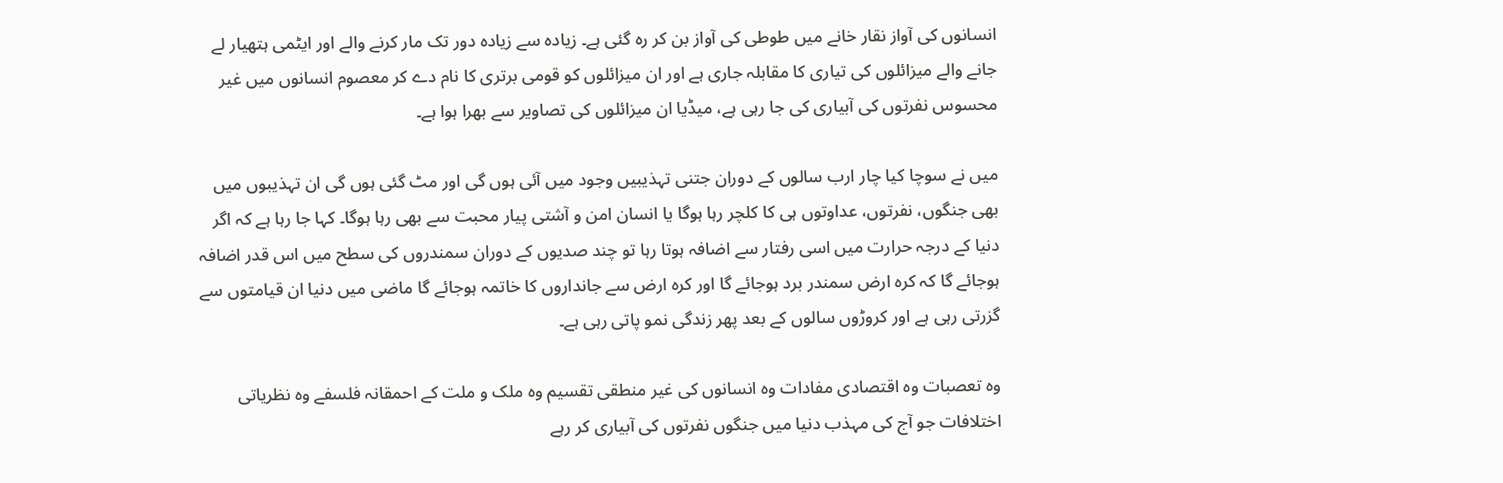انسانوں کی آواز نقار خانے میں طوطی کی آواز بن کر رہ گئی ہے۔ زیادہ سے زیادہ دور تک مار کرنے والے اور ایٹمی ہتھیار لے جانے والے میزائلوں کی تیاری کا مقابلہ جاری ہے اور ان میزائلوں کو قومی برتری کا نام دے کر معصوم انسانوں میں غیر محسوس نفرتوں کی آبیاری کی جا رہی ہے، میڈیا ان میزائلوں کی تصاویر سے بھرا ہوا ہے۔

میں نے سوچا کیا چار ارب سالوں کے دوران جتنی تہذیبیں وجود میں آئی ہوں گی اور مٹ گئی ہوں گی ان تہذیبوں میں بھی جنگوں، نفرتوں، عداوتوں ہی کا کلچر رہا ہوگا یا انسان امن و آشتی پیار محبت سے بھی رہا ہوگا۔ کہا جا رہا ہے کہ اگر دنیا کے درجہ حرارت میں اسی رفتار سے اضافہ ہوتا رہا تو چند صدیوں کے دوران سمندروں کی سطح میں اس قدر اضافہ ہوجائے گا کہ کرہ ارض سمندر برد ہوجائے گا اور کرہ ارض سے جانداروں کا خاتمہ ہوجائے گا ماضی میں دنیا ان قیامتوں سے گزرتی رہی ہے اور کروڑوں سالوں کے بعد پھر زندگی نمو پاتی رہی ہے۔

وہ تعصبات وہ اقتصادی مفادات وہ انسانوں کی غیر منطقی تقسیم وہ ملک و ملت کے احمقانہ فلسفے وہ نظریاتی اختلافات جو آج کی مہذب دنیا میں جنگوں نفرتوں کی آبیاری کر رہے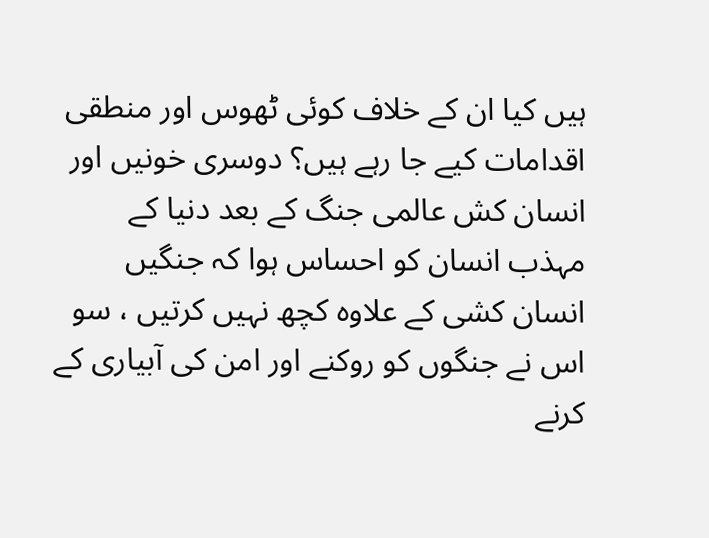ہیں کیا ان کے خلاف کوئی ٹھوس اور منطقی اقدامات کیے جا رہے ہیں؟ دوسری خونیں اور انسان کش عالمی جنگ کے بعد دنیا کے مہذب انسان کو احساس ہوا کہ جنگیں انسان کشی کے علاوہ کچھ نہیں کرتیں ، سو اس نے جنگوں کو روکنے اور امن کی آبیاری کے کرنے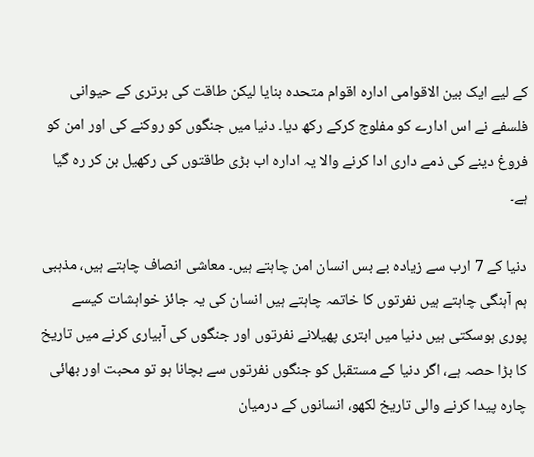کے لیے ایک بین الاقوامی ادارہ اقوام متحدہ بنایا لیکن طاقت کی برتری کے حیوانی فلسفے نے اس ادارے کو مفلوج کرکے رکھ دیا۔ دنیا میں جنگوں کو روکنے کی اور امن کو فروغ دینے کی ذمے داری ادا کرنے والا یہ ادارہ اب بڑی طاقتوں کی رکھیل بن کر رہ گیا ہے۔

دنیا کے 7 ارب سے زیادہ بے بس انسان امن چاہتے ہیں۔ معاشی انصاف چاہتے ہیں، مذہبی ہم آہنگی چاہتے ہیں نفرتوں کا خاتمہ چاہتے ہیں انسان کی یہ جائز خواہشات کیسے پوری ہوسکتی ہیں دنیا میں ابتری پھیلانے نفرتوں اور جنگوں کی آبیاری کرنے میں تاریخ کا بڑا حصہ ہے، اگر دنیا کے مستقبل کو جنگوں نفرتوں سے بچانا ہو تو محبت اور بھائی چارہ پیدا کرنے والی تاریخ لکھو، انسانوں کے درمیان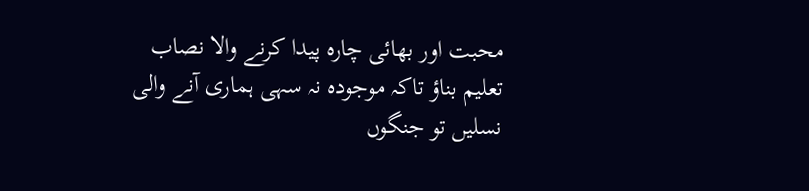محبت اور بھائی چارہ پیدا کرنے والا نصاب تعلیم بناؤ تاکہ موجودہ نہ سہی ہماری آنے والی نسلیں تو جنگوں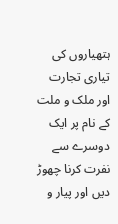ہتھیاروں کی تیاری تجارت اور ملک و ملت کے نام پر ایک دوسرے سے نفرت کرنا چھوڑ دیں اور پیار و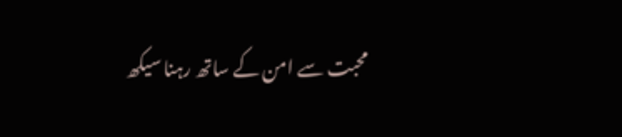محبت سے امن کے ساتھ رہنا سیکھ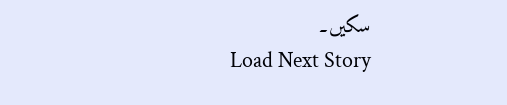سکیں۔
Load Next Story